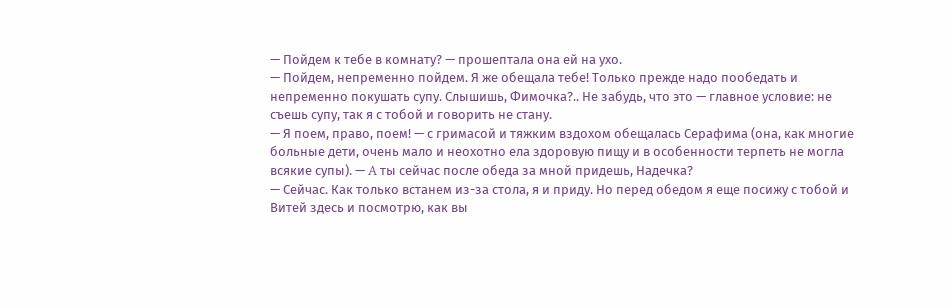— Пойдем к тебе в комнату? — прошептала она ей на ухо.
— Пойдем, непременно пойдем. Я же обещала тебе! Только прежде надо пообедать и непременно покушать супу. Слышишь, Фимочка?.. Не забудь, что это — главное условие: не съешь супу, так я с тобой и говорить не стану.
— Я поем, право, поем! — с гримасой и тяжким вздохом обещалась Серафима (она, как многие больные дети, очень мало и неохотно ела здоровую пищу и в особенности терпеть не могла всякие супы). — A ты сейчас после обеда за мной придешь, Надечка?
— Сейчас. Как только встанем из-за стола, я и приду. Но перед обедом я еще посижу с тобой и Витей здесь и посмотрю, как вы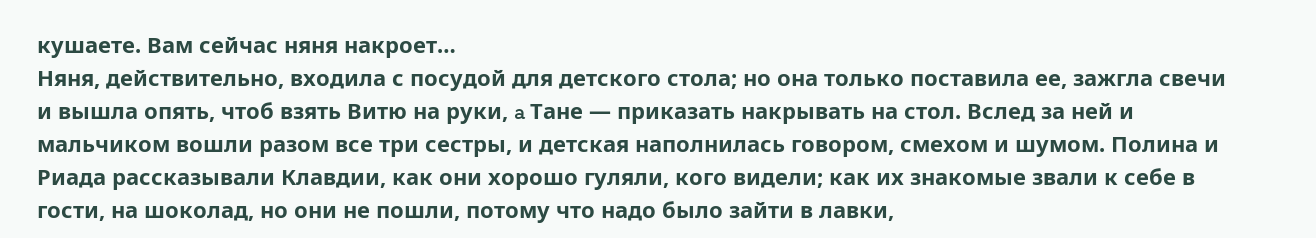кушаете. Вам сейчас няня накроет…
Няня, действительно, входила с посудой для детского стола; но она только поставила ее, зажгла свечи и вышла опять, чтоб взять Витю на руки, a Тане — приказать накрывать на стол. Вслед за ней и мальчиком вошли разом все три сестры, и детская наполнилась говором, смехом и шумом. Полина и Риада рассказывали Клавдии, как они хорошо гуляли, кого видели; как их знакомые звали к себе в гости, на шоколад, но они не пошли, потому что надо было зайти в лавки,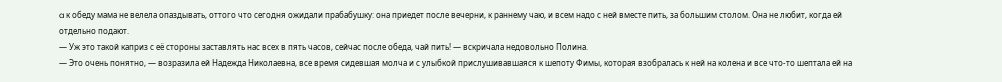a к обеду мама не велела опаздывать, оттого что сегодня ожидали прабабушку: она приедет после вечерни, к раннему чаю, и всем надо с ней вместе пить, за большим столом. Она не любит, когда ей отдельно подают.
— Уж это такой каприз с её стороны заставлять нас всех в пять часов, сейчас после обеда, чай пить! — вскричала недовольно Полина.
— Это очень понятно, — возразила ей Надежда Николаевна, все время сидевшая молча и с улыбкой прислушивавшаяся к шепоту Фимы, которая взобралась к ней на колена и все что-то шептала ей на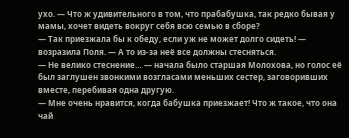ухо. — Что ж удивительного в том, что прабабушка, так редко бывая у мамы, хочет видеть вокруг себя всю семью в сборе?
— Так приезжала бы к обеду, если уж не может долго сидеть! — возразила Поля. — А то из-за неё все должны стесняться.
— Не велико стеснение… — начала было старшая Молохова, но голос её был заглушен звонкими возгласами меньших сестер, заговоривших вместе, перебивая одна другую.
— Мне очень нравится, когда бабушка приезжает! Что ж такое, что она чай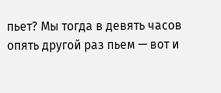пьет? Мы тогда в девять часов опять другой раз пьем — вот и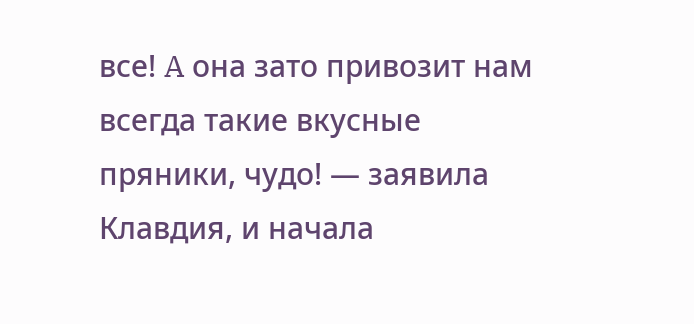все! A она зато привозит нам всегда такие вкусные пряники, чудо! — заявила Клавдия, и начала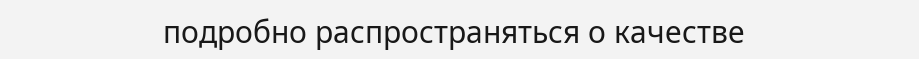подробно распространяться о качестве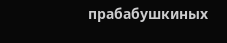прабабушкиных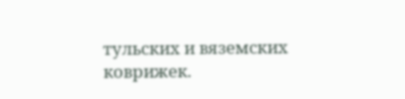тульских и вяземских коврижек.